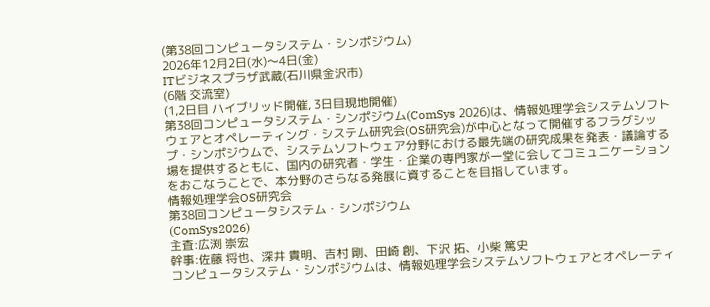(第38回コンピュータシステム・シンポジウム)
2026年12月2日(水)〜4日(金)
ITビジネスプラザ武蔵(石川県金沢市)
(6階 交流室)
(1,2日目 ハイブリッド開催, 3日目現地開催)
第38回コンピュータシステム・シンポジウム(ComSys 2026)は、情報処理学会システムソフトウェアとオペレーティング・システム研究会(OS研究会)が中心となって開催するフラグシップ・シンポジウムで、システムソフトウェア分野における最先端の研究成果を発表・議論する場を提供するともに、国内の研究者・学生・企業の専門家が一堂に会してコミュニケーションをおこなうことで、本分野のさらなる発展に資することを目指しています。
情報処理学会OS研究会
第38回コンピュータシステム・シンポジウム
(ComSys2026)
主査:広渕 崇宏
幹事:佐藤 将也、深井 貴明、吉村 剛、田崎 創、下沢 拓、小柴 篤史
コンピュータシステム・シンポジウムは、情報処理学会システムソフトウェアとオペレーティ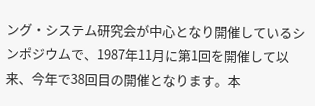ング・システム研究会が中心となり開催しているシンポジウムで、1987年11月に第1回を開催して以来、今年で38回目の開催となります。本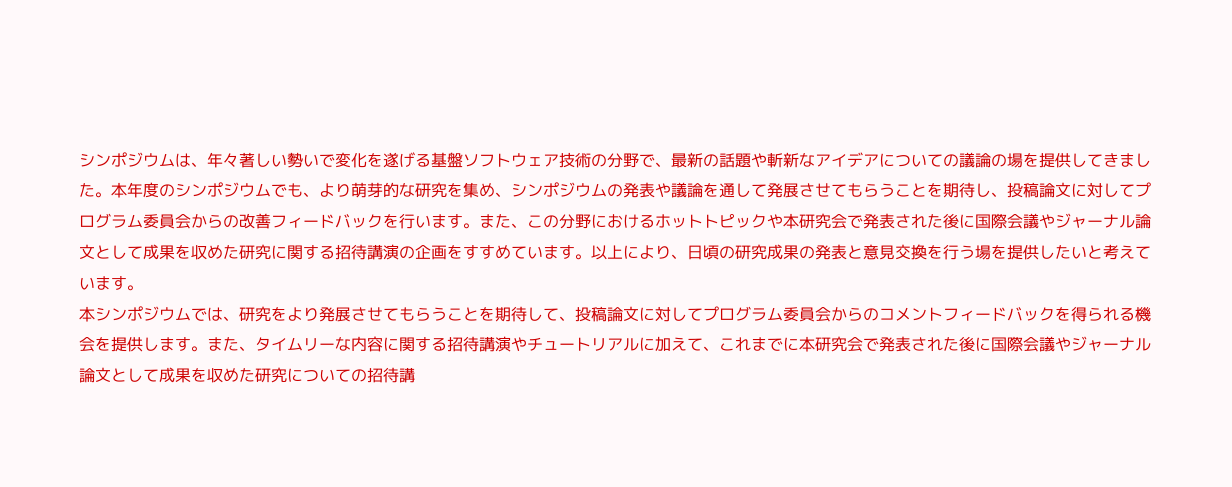シンポジウムは、年々著しい勢いで変化を遂げる基盤ソフトウェア技術の分野で、最新の話題や斬新なアイデアについての議論の場を提供してきました。本年度のシンポジウムでも、より萌芽的な研究を集め、シンポジウムの発表や議論を通して発展させてもらうことを期待し、投稿論文に対してプログラム委員会からの改善フィードバックを行います。また、この分野におけるホットトピックや本研究会で発表された後に国際会議やジャーナル論文として成果を収めた研究に関する招待講演の企画をすすめています。以上により、日頃の研究成果の発表と意見交換を行う場を提供したいと考えています。
本シンポジウムでは、研究をより発展させてもらうことを期待して、投稿論文に対してプログラム委員会からのコメントフィードバックを得られる機会を提供します。また、タイムリーな内容に関する招待講演やチュートリアルに加えて、これまでに本研究会で発表された後に国際会議やジャーナル論文として成果を収めた研究についての招待講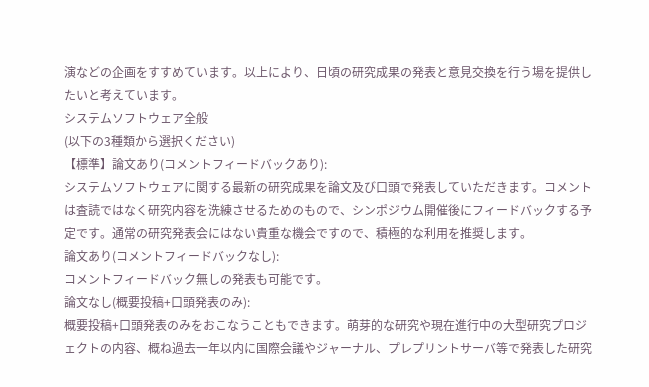演などの企画をすすめています。以上により、日頃の研究成果の発表と意見交換を行う場を提供したいと考えています。
システムソフトウェア全般
(以下の3種類から選択ください)
【標準】論文あり(コメントフィードバックあり):
システムソフトウェアに関する最新の研究成果を論文及び口頭で発表していただきます。コメントは査読ではなく研究内容を洗練させるためのもので、シンポジウム開催後にフィードバックする予定です。通常の研究発表会にはない貴重な機会ですので、積極的な利用を推奨します。
論文あり(コメントフィードバックなし):
コメントフィードバック無しの発表も可能です。
論文なし(概要投稿+口頭発表のみ):
概要投稿+口頭発表のみをおこなうこともできます。萌芽的な研究や現在進行中の大型研究プロジェクトの内容、概ね過去一年以内に国際会議やジャーナル、プレプリントサーバ等で発表した研究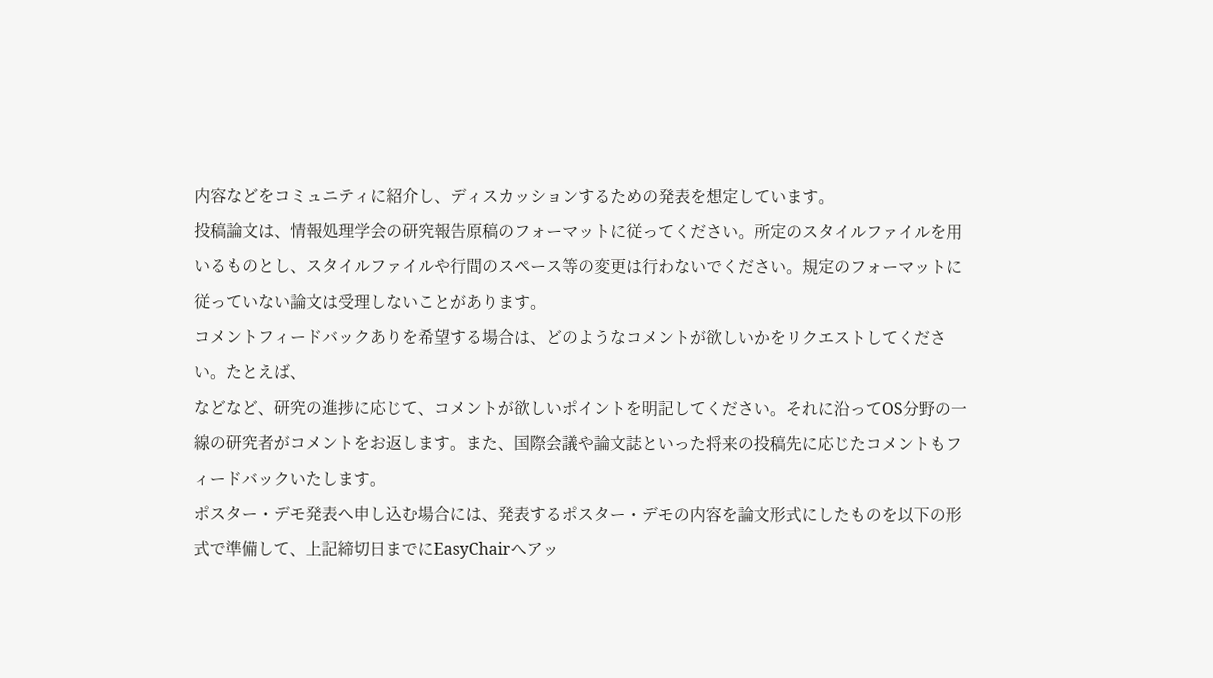内容などをコミュニティに紹介し、ディスカッションするための発表を想定しています。
投稿論文は、情報処理学会の研究報告原稿のフォーマットに従ってください。所定のスタイルファイルを用いるものとし、スタイルファイルや行間のスペース等の変更は行わないでください。規定のフォーマットに従っていない論文は受理しないことがあります。
コメントフィードバックありを希望する場合は、どのようなコメントが欲しいかをリクエストしてください。たとえば、
などなど、研究の進捗に応じて、コメントが欲しいポイントを明記してください。それに沿ってOS分野の一線の研究者がコメントをお返します。また、国際会議や論文誌といった将来の投稿先に応じたコメントもフィードバックいたします。
ポスター・デモ発表へ申し込む場合には、発表するポスター・デモの内容を論文形式にしたものを以下の形式で準備して、上記締切日までにEasyChairへアッ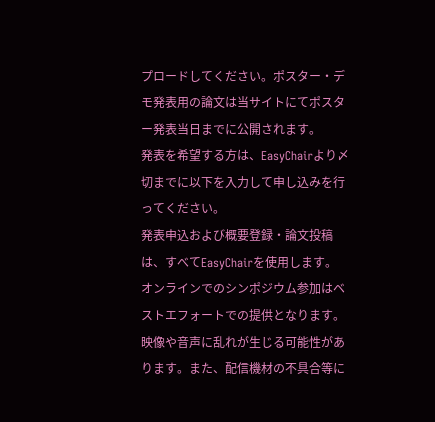プロードしてください。ポスター・デモ発表用の論文は当サイトにてポスター発表当日までに公開されます。
発表を希望する方は、EasyChairより〆切までに以下を入力して申し込みを行ってください。
発表申込および概要登録・論文投稿は、すべてEasyChairを使用します。
オンラインでのシンポジウム参加はベストエフォートでの提供となります。映像や音声に乱れが生じる可能性があります。また、配信機材の不具合等に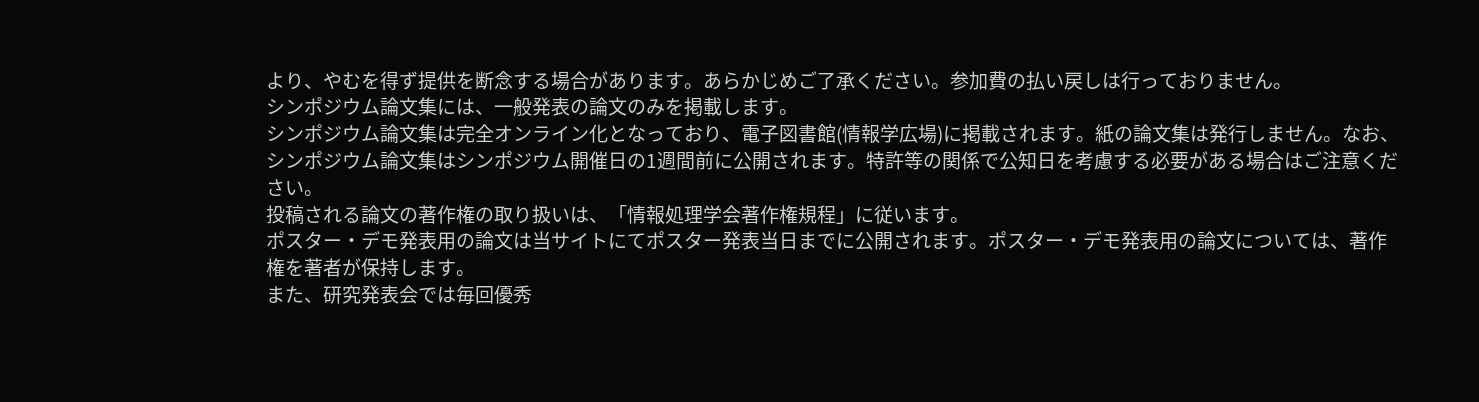より、やむを得ず提供を断念する場合があります。あらかじめご了承ください。参加費の払い戻しは行っておりません。
シンポジウム論文集には、一般発表の論文のみを掲載します。
シンポジウム論文集は完全オンライン化となっており、電子図書館(情報学広場)に掲載されます。紙の論文集は発行しません。なお、シンポジウム論文集はシンポジウム開催日の1週間前に公開されます。特許等の関係で公知日を考慮する必要がある場合はご注意ください。
投稿される論文の著作権の取り扱いは、「情報処理学会著作権規程」に従います。
ポスター・デモ発表用の論文は当サイトにてポスター発表当日までに公開されます。ポスター・デモ発表用の論文については、著作権を著者が保持します。
また、研究発表会では毎回優秀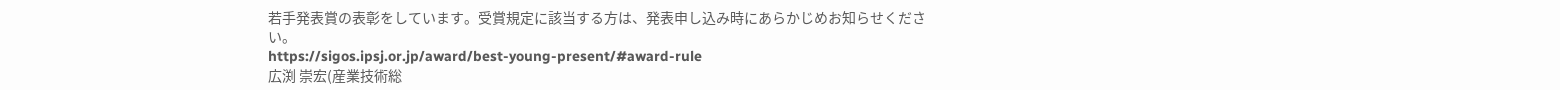若手発表賞の表彰をしています。受賞規定に該当する方は、発表申し込み時にあらかじめお知らせください。
https://sigos.ipsj.or.jp/award/best-young-present/#award-rule
広渕 崇宏(産業技術総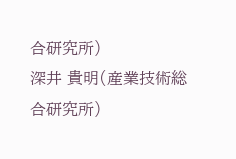合研究所)
深井 貴明(産業技術総合研究所)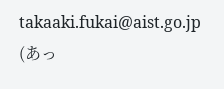takaaki.fukai@aist.go.jp (あっ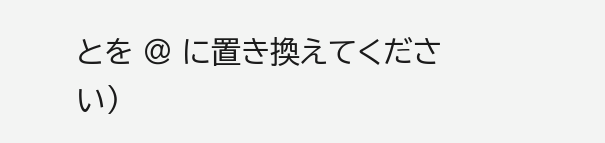とを @ に置き換えてください)